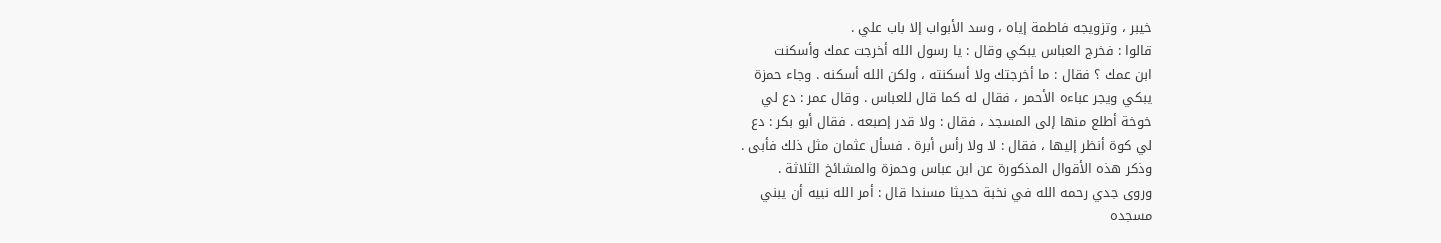خيبر ، وتزويجه فاطمة إياه ، وسد الأبواب إلا باب علي .
قالوا : فخرج العباس يبكي وقال : يا رسول الله أخرجت عمك وأسكنت
ابن عمك ؟ فقال : ما أخرجتك ولا أسكنته ، ولكن الله أسكنه . وجاء حمزة
يبكي ويجر عباءه الأحمر ، فقال له كما قال للعباس . وقال عمر : دع لي
خوخة أطلع منها إلى المسجد ، فقال : ولا قدر إصبعه . فقال أبو بكر : دع
لي كوة أنظر إليها ، فقال : لا ولا رأس أبرة . فسأل عثمان مثل ذلك فأبى .
وذكر هذه الأقوال المذكورة عن ابن عباس وحمزة والمشائخ الثلاثة .
وروى جدي رحمه الله في نخبة حديثا مسندا قال : أمر الله نبيه أن يبني
مسجده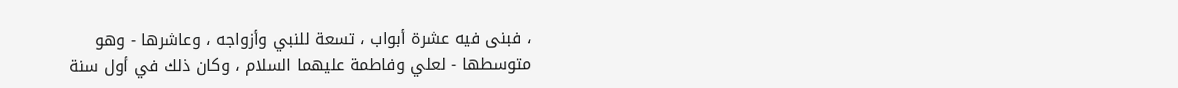، فبنى فيه عشرة أبواب ، تسعة للنبي وأزواجه ، وعاشرها - وهو
متوسطها - لعلي وفاطمة عليهما السلام ، وكان ذلك في أول سنة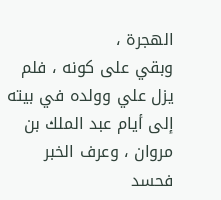الهجرة ،
وبقي على كونه ، فلم يزل علي وولده في بيته إلى أيام عبد الملك بن
مروان ، وعرف الخبر فحسد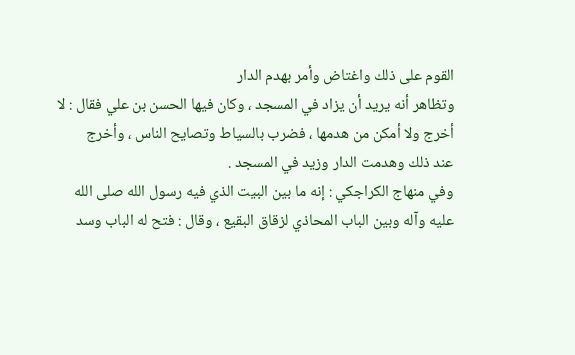القوم على ذلك واغتاض وأمر بهدم الدار
وتظاهر أنه يريد أن يزاد في المسجد ، وكان فيها الحسن بن علي فقال : لا
أخرج ولا أمكن من هدمها ، فضرب بالسياط وتصايح الناس ، وأخرج
عند ذلك وهدمت الدار وزيد في المسجد .
وفي منهاج الكراجكي : إنه ما بين البيت الذي فيه رسول الله صلى الله
عليه وآله وبين الباب المحاذي لزقاق البقيع ، وقال : فتح له الباب وسد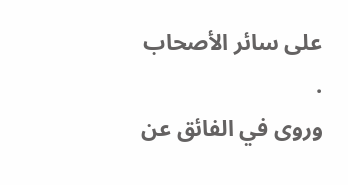على سائر الأصحاب .
وروى في الفائق عن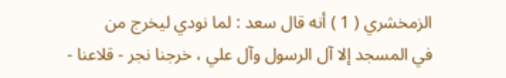الزمخشري ( 1 ) أنه قال سعد : لما نودي ليخرج من
في المسجد إلا آل الرسول وآل علي ، خرجنا نجر - قلاعنا -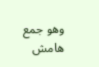وهو جمع
هامش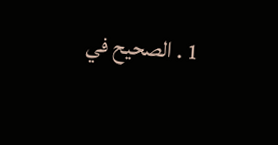1 . الصحيح في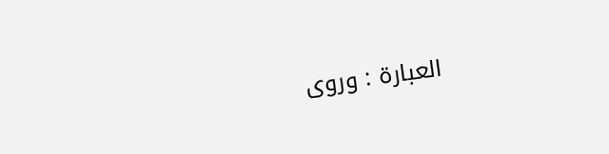العبارة : وروى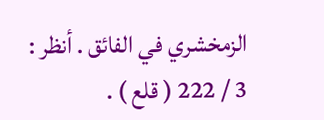الزمخشري في الفائق . أنظر : 3 / 222 ( قلع ) .